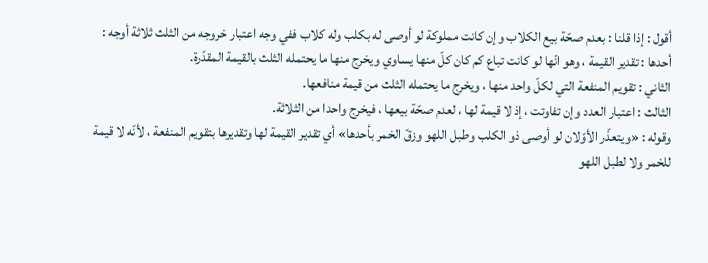أقول : إذا قلنا : بعدم صحّة بيع الكلاب وإن كانت مملوكة لو أوصى له بكلب وله كلاب ففي وجه اعتبار خروجه من الثلث ثلاثة أوجه :
أحدها : تقدير القيمة ، وهو انّها لو كانت تباع كم كان كلّ منها يساوي ويخرج منها ما يحتمله الثلث بالقيمة المقدّرة.
الثاني : تقويم المنفعة التي لكلّ واحد منها ، ويخرج ما يحتمله الثلث من قيمة منافعها.
الثالث : اعتبار العدد وإن تفاوتت ، إذ لا قيمة لها ، لعدم صحّة بيعها ، فيخرج واحدا من الثلاثة.
وقوله : «ويتعذّر الأوّلان لو أوصى ذو الكلب وطبل اللهو وزقّ الخمر بأحدها» أي تقدير القيمة لها وتقديرها بتقويم المنفعة ، لأنّه لا قيمة للخمر ولا لطبل اللهو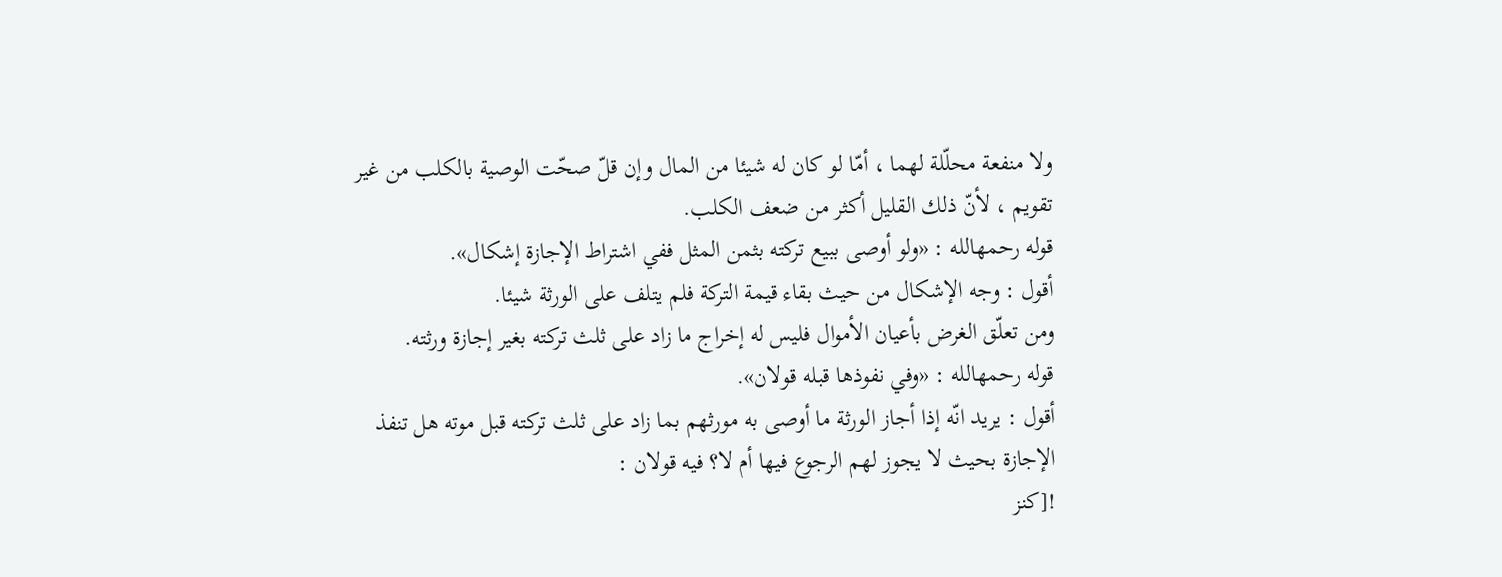ولا منفعة محلّلة لهما ، أمّا لو كان له شيئا من المال وإن قلّ صحّت الوصية بالكلب من غير تقويم ، لأنّ ذلك القليل أكثر من ضعف الكلب.
قوله رحمهالله : «ولو أوصى ببيع تركته بثمن المثل ففي اشتراط الإجازة إشكال».
أقول : وجه الإشكال من حيث بقاء قيمة التركة فلم يتلف على الورثة شيئا.
ومن تعلّق الغرض بأعيان الأموال فليس له إخراج ما زاد على ثلث تركته بغير إجازة ورثته.
قوله رحمهالله : «وفي نفوذها قبله قولان».
أقول : يريد انّه إذا أجاز الورثة ما أوصى به مورثهم بما زاد على ثلث تركته قبل موته هل تنفذ الإجازة بحيث لا يجوز لهم الرجوع فيها أم لا؟ فيه قولان :
![كنز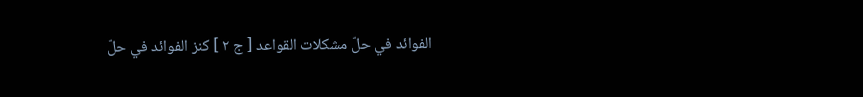الفوائد في حلّ مشكلات القواعد [ ج ٢ ] كنز الفوائد في حلّ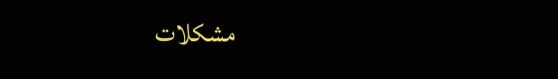مشكلات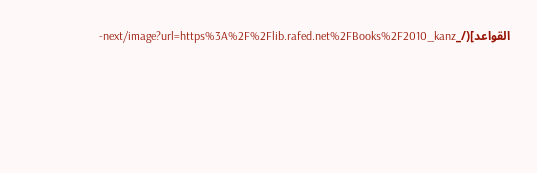القواعد](/_next/image?url=https%3A%2F%2Flib.rafed.net%2FBooks%2F2010_kanz-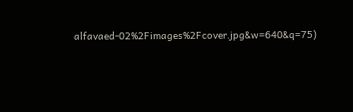alfavaed-02%2Fimages%2Fcover.jpg&w=640&q=75)